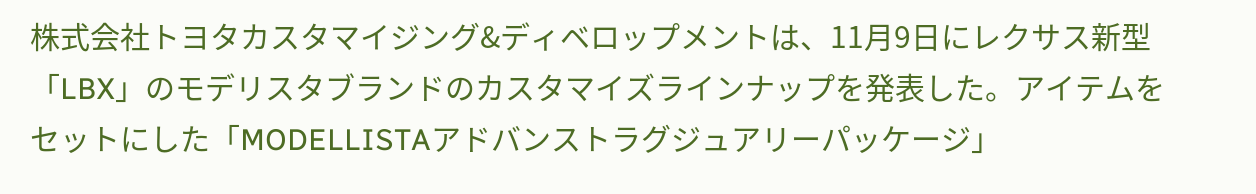株式会社トヨタカスタマイジング&ディベロップメントは、11月9日にレクサス新型「LBX」のモデリスタブランドのカスタマイズラインナップを発表した。アイテムをセットにした「MODELLISTAアドバンストラグジュアリーパッケージ」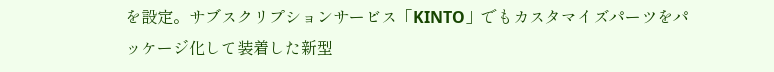を設定。サブスクリプションサービス「KINTO」でもカスタマイズパーツをパッケージ化して装着した新型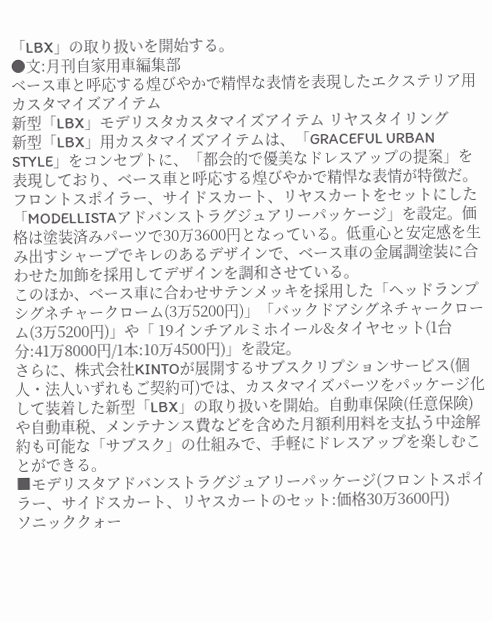「LBX」の取り扱いを開始する。
●文:月刊自家用車編集部
ベース車と呼応する煌びやかで精悍な表情を表現したエクステリア用カスタマイズアイテム
新型「LBX」モデリスタカスタマイズアイテム リヤスタイリング
新型「LBX」用カスタマイズアイテムは、「GRACEFUL URBAN STYLE」をコンセプトに、「都会的で優美なドレスアップの提案」を表現しており、ベース車と呼応する煌びやかで精悍な表情が特徴だ。
フロントスポイラー、サイドスカート、リヤスカートをセットにした「MODELLISTAアドバンストラグジュアリーパッケージ」を設定。価格は塗装済みパーツで30万3600円となっている。低重心と安定感を生み出すシャープでキレのあるデザインで、ベース車の金属調塗装に合わせた加飾を採用してデザインを調和させている。
このほか、ベース車に合わせサテンメッキを採用した「ヘッドランプシグネチャークローム(3万5200円)」「バックドアシグネチャークローム(3万5200円)」や「 19インチアルミホイール&タイヤセット(1台分:41万8000円/1本:10万4500円)」を設定。
さらに、株式会社KINTOが展開するサブスクリプションサービス(個人・法人いずれもご契約可)では、カスタマイズパーツをパッケージ化して装着した新型「LBX」の取り扱いを開始。自動車保険(任意保険)や自動車税、メンテナンス費などを含めた月額利用料を支払う中途解約も可能な「サブスク」の仕組みで、手軽にドレスアップを楽しむことができる。
■モデリスタアドバンストラグジュアリーパッケージ(フロントスポイラー、サイドスカート、リヤスカートのセット:価格30万3600円)
ソニッククォー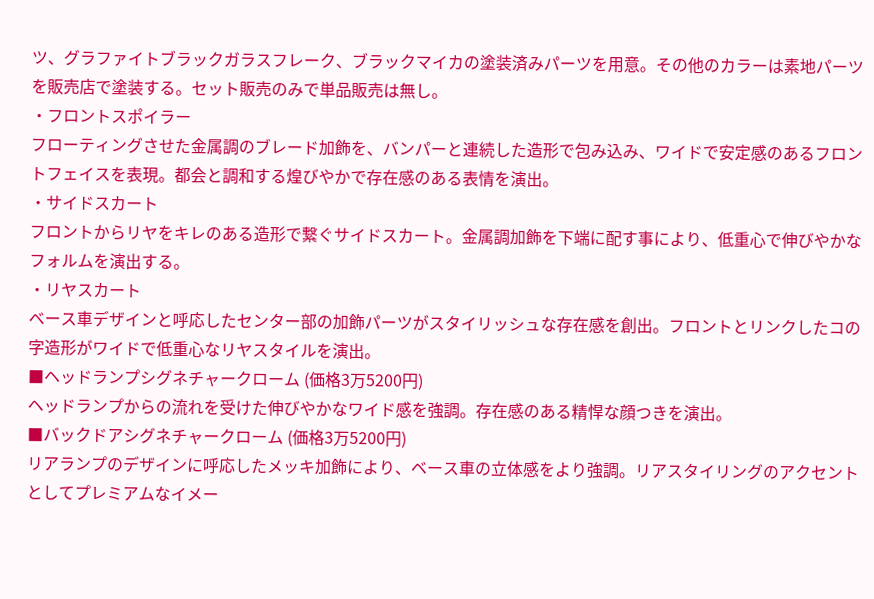ツ、グラファイトブラックガラスフレーク、ブラックマイカの塗装済みパーツを用意。その他のカラーは素地パーツを販売店で塗装する。セット販売のみで単品販売は無し。
・フロントスポイラー
フローティングさせた金属調のブレード加飾を、バンパーと連続した造形で包み込み、ワイドで安定感のあるフロントフェイスを表現。都会と調和する煌びやかで存在感のある表情を演出。
・サイドスカート
フロントからリヤをキレのある造形で繋ぐサイドスカート。金属調加飾を下端に配す事により、低重心で伸びやかなフォルムを演出する。
・リヤスカート
ベース車デザインと呼応したセンター部の加飾パーツがスタイリッシュな存在感を創出。フロントとリンクしたコの字造形がワイドで低重心なリヤスタイルを演出。
■ヘッドランプシグネチャークローム (価格3万5200円)
ヘッドランプからの流れを受けた伸びやかなワイド感を強調。存在感のある精悍な顔つきを演出。
■バックドアシグネチャークローム (価格3万5200円)
リアランプのデザインに呼応したメッキ加飾により、ベース車の立体感をより強調。リアスタイリングのアクセントとしてプレミアムなイメー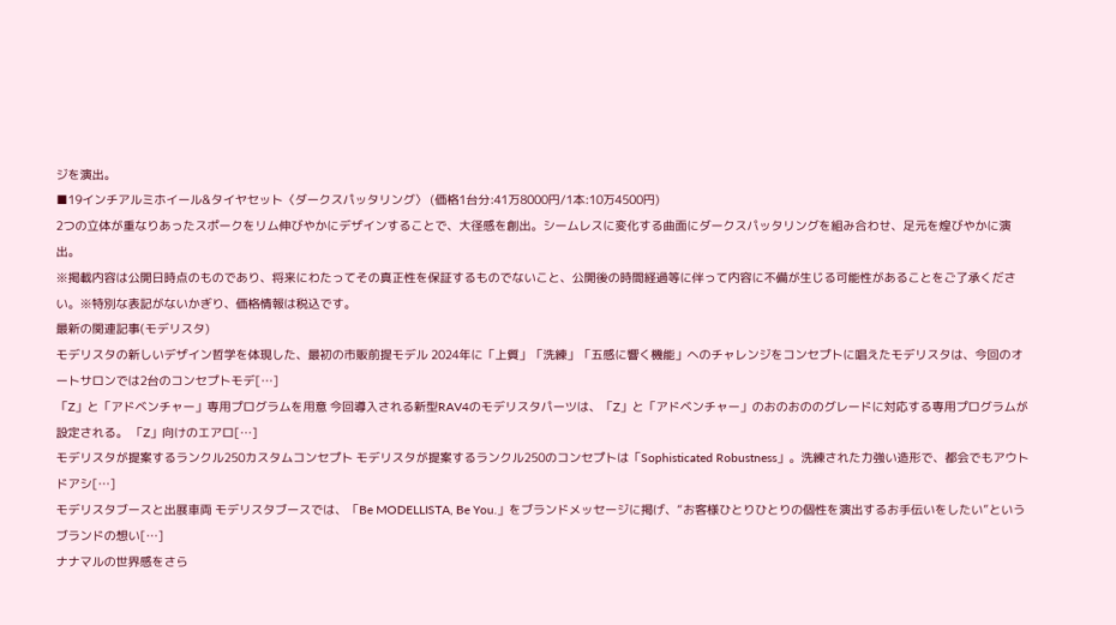ジを演出。
■19インチアルミホイール&タイヤセット〈ダークスパッタリング〉 (価格1台分:41万8000円/1本:10万4500円)
2つの立体が重なりあったスポークをリム伸びやかにデザインすることで、大径感を創出。シームレスに変化する曲面にダークスパッタリングを組み合わせ、足元を煌びやかに演出。
※掲載内容は公開日時点のものであり、将来にわたってその真正性を保証するものでないこと、公開後の時間経過等に伴って内容に不備が生じる可能性があることをご了承ください。※特別な表記がないかぎり、価格情報は税込です。
最新の関連記事(モデリスタ)
モデリスタの新しいデザイン哲学を体現した、最初の市販前提モデル 2024年に「上質」「洗練」「五感に響く機能」へのチャレンジをコンセプトに唱えたモデリスタは、今回のオートサロンでは2台のコンセプトモデ[…]
「Z」と「アドベンチャー」専用プログラムを用意 今回導入される新型RAV4のモデリスタパーツは、「Z」と「アドベンチャー」のおのおののグレードに対応する専用プログラムが設定される。 「Z」向けのエアロ[…]
モデリスタが提案するランクル250カスタムコンセプト モデリスタが提案するランクル250のコンセプトは「Sophisticated Robustness」。洗練された力強い造形で、都会でもアウトドアシ[…]
モデリスタブースと出展車両 モデリスタブースでは、「Be MODELLISTA, Be You.」をブランドメッセージに掲げ、“お客様ひとりひとりの個性を演出するお手伝いをしたい”というブランドの想い[…]
ナナマルの世界感をさら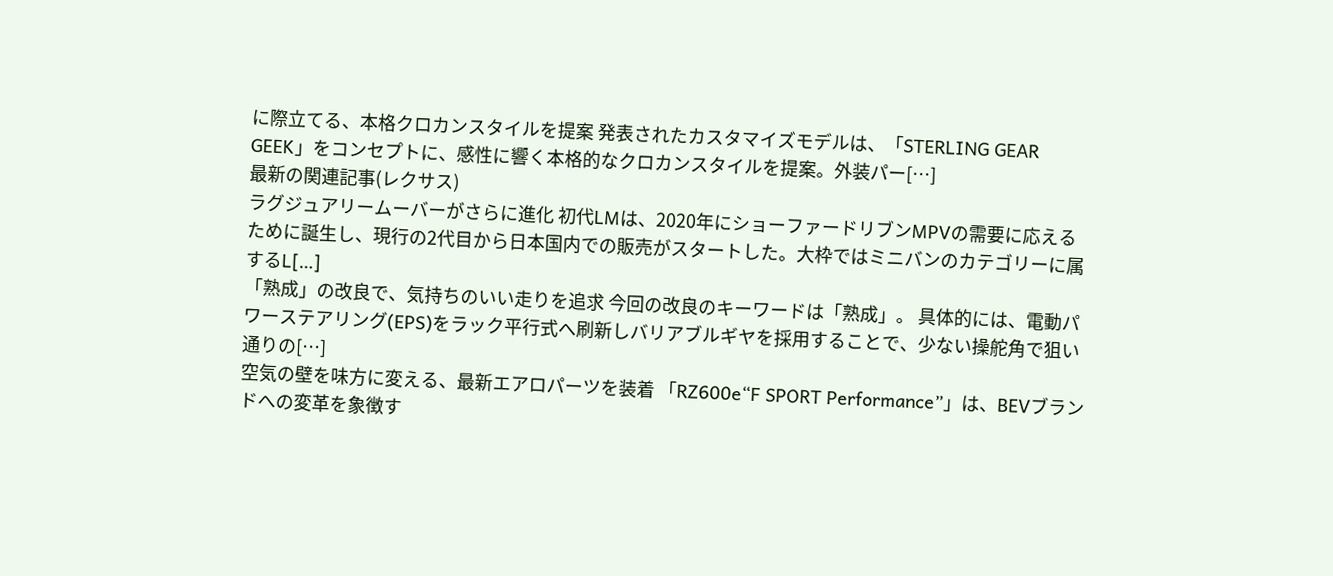に際立てる、本格クロカンスタイルを提案 発表されたカスタマイズモデルは、「STERLING GEAR GEEK」をコンセプトに、感性に響く本格的なクロカンスタイルを提案。外装パー[…]
最新の関連記事(レクサス)
ラグジュアリームーバーがさらに進化 初代LMは、2020年にショーファードリブンMPVの需要に応えるために誕生し、現行の2代目から日本国内での販売がスタートした。大枠ではミニバンのカテゴリーに属するL[…]
「熟成」の改良で、気持ちのいい走りを追求 今回の改良のキーワードは「熟成」。 具体的には、電動パワーステアリング(EPS)をラック平行式へ刷新しバリアブルギヤを採用することで、少ない操舵角で狙い通りの[…]
空気の壁を味方に変える、最新エアロパーツを装着 「RZ600e“F SPORT Performance”」は、BEVブランドへの変革を象徴す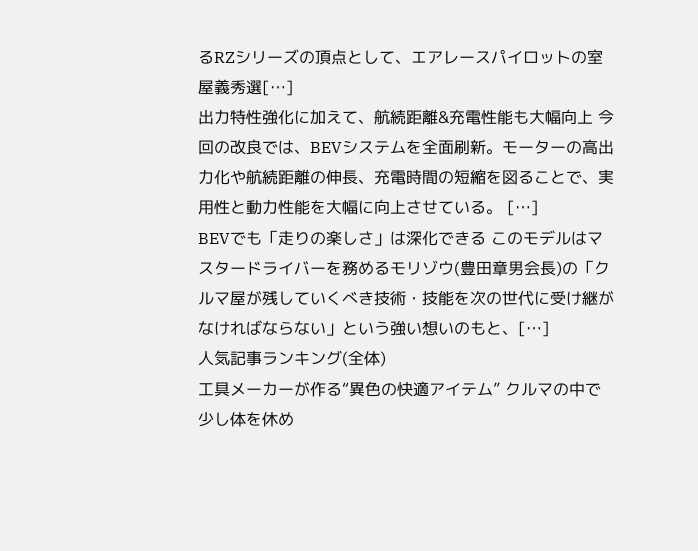るRZシリーズの頂点として、エアレースパイロットの室屋義秀選[…]
出力特性強化に加えて、航続距離&充電性能も大幅向上 今回の改良では、BEVシステムを全面刷新。モーターの高出力化や航続距離の伸長、充電時間の短縮を図ることで、実用性と動力性能を大幅に向上させている。 […]
BEVでも「走りの楽しさ」は深化できる このモデルはマスタードライバーを務めるモリゾウ(豊田章男会長)の「クルマ屋が残していくべき技術・技能を次の世代に受け継がなければならない」という強い想いのもと、[…]
人気記事ランキング(全体)
工具メーカーが作る“異色の快適アイテム” クルマの中で少し体を休め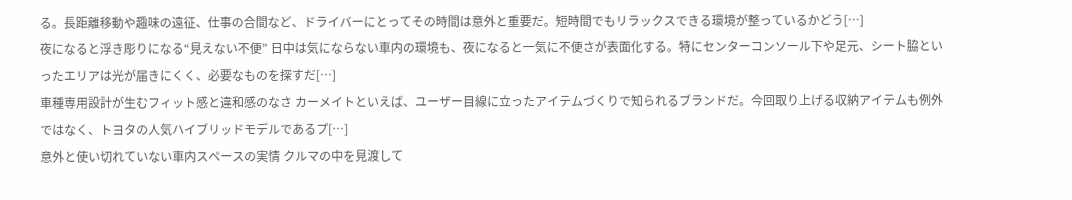る。長距離移動や趣味の遠征、仕事の合間など、ドライバーにとってその時間は意外と重要だ。短時間でもリラックスできる環境が整っているかどう[…]
夜になると浮き彫りになる“見えない不便” 日中は気にならない車内の環境も、夜になると一気に不便さが表面化する。特にセンターコンソール下や足元、シート脇といったエリアは光が届きにくく、必要なものを探すだ[…]
車種専用設計が生むフィット感と違和感のなさ カーメイトといえば、ユーザー目線に立ったアイテムづくりで知られるブランドだ。今回取り上げる収納アイテムも例外ではなく、トヨタの人気ハイブリッドモデルであるプ[…]
意外と使い切れていない車内スペースの実情 クルマの中を見渡して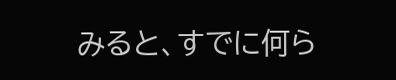みると、すでに何ら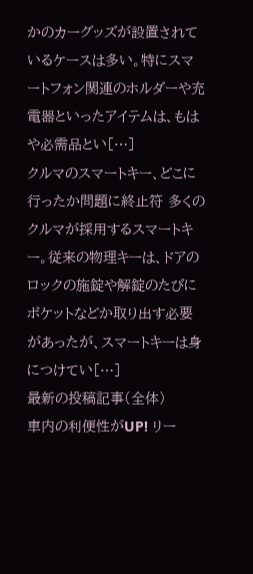かのカーグッズが設置されているケースは多い。特にスマートフォン関連のホルダーや充電器といったアイテムは、もはや必需品とい[…]
クルマのスマートキー、どこに行ったか問題に終止符 多くのクルマが採用するスマートキー。従来の物理キーは、ドアのロックの施錠や解錠のたびにポケットなどか取り出す必要があったが、スマートキーは身につけてい[…]
最新の投稿記事(全体)
車内の利便性がUP! リー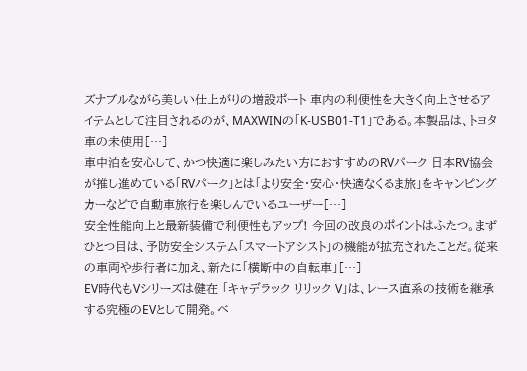ズナブルながら美しい仕上がりの増設ポート 車内の利便性を大きく向上させるアイテムとして注目されるのが、MAXWINの「K-USB01-T1」である。本製品は、トヨタ車の未使用[…]
車中泊を安心して、かつ快適に楽しみたい方におすすめのRVパーク 日本RV協会が推し進めている「RVパーク」とは「より安全・安心・快適なくるま旅」をキャンピングカーなどで自動車旅行を楽しんでいるユーザー[…]
安全性能向上と最新装備で利便性もアップ! 今回の改良のポイントはふたつ。まずひとつ目は、予防安全システム「スマートアシスト」の機能が拡充されたことだ。従来の車両や歩行者に加え、新たに「横断中の自転車」[…]
EV時代もVシリーズは健在 「キャデラック リリック V」は、レース直系の技術を継承する究極のEVとして開発。ベ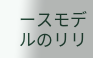ースモデルのリリ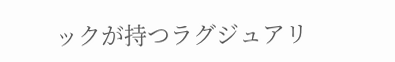ックが持つラグジュアリ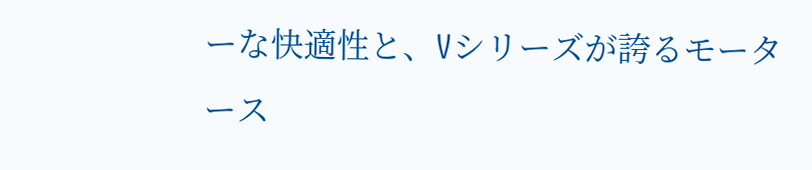ーな快適性と、Vシリーズが誇るモータース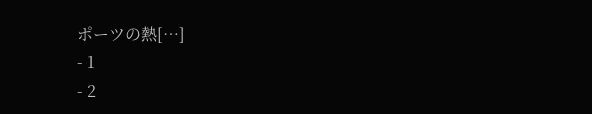ポーツの熱[…]
- 1
- 2